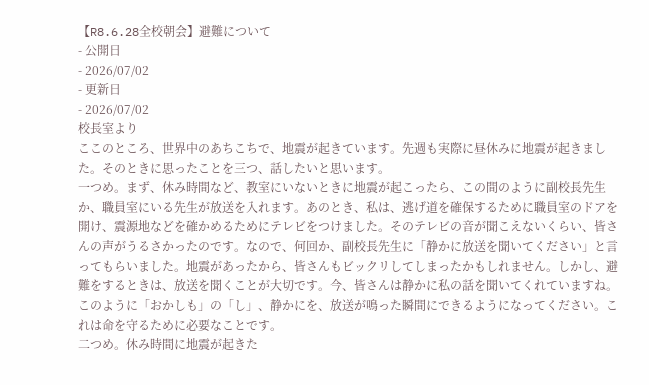【R8.6.28全校朝会】避難について
- 公開日
- 2026/07/02
- 更新日
- 2026/07/02
校長室より
ここのところ、世界中のあちこちで、地震が起きています。先週も実際に昼休みに地震が起きました。そのときに思ったことを三つ、話したいと思います。
一つめ。まず、休み時間など、教室にいないときに地震が起こったら、この間のように副校長先生か、職員室にいる先生が放送を入れます。あのとき、私は、逃げ道を確保するために職員室のドアを開け、震源地などを確かめるためにテレビをつけました。そのテレビの音が聞こえないくらい、皆さんの声がうるさかったのです。なので、何回か、副校長先生に「静かに放送を聞いてください」と言ってもらいました。地震があったから、皆さんもビックリしてしまったかもしれません。しかし、避難をするときは、放送を聞くことが大切です。今、皆さんは静かに私の話を聞いてくれていますね。このように「おかしも」の「し」、静かにを、放送が鳴った瞬間にできるようになってください。これは命を守るために必要なことです。
二つめ。休み時間に地震が起きた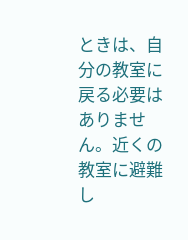ときは、自分の教室に戻る必要はありません。近くの教室に避難し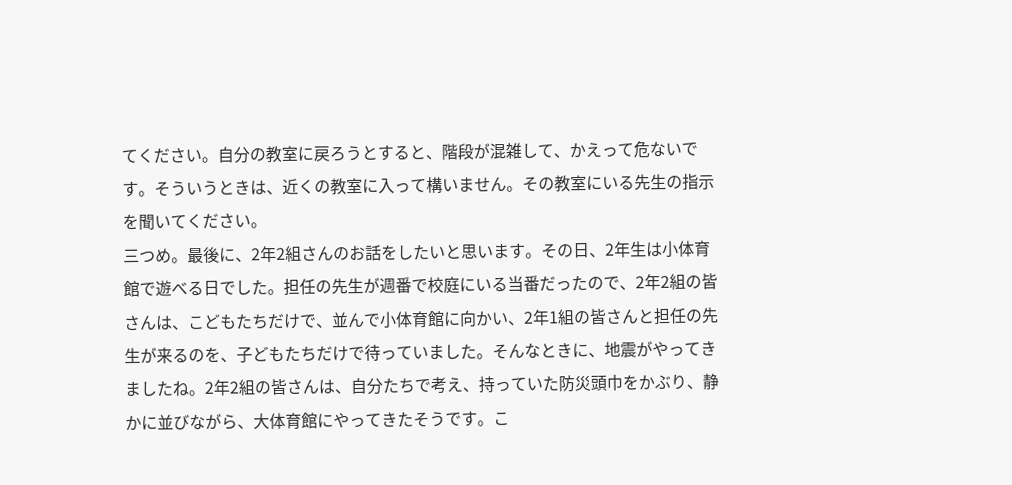てください。自分の教室に戻ろうとすると、階段が混雑して、かえって危ないです。そういうときは、近くの教室に入って構いません。その教室にいる先生の指示を聞いてください。
三つめ。最後に、2年2組さんのお話をしたいと思います。その日、2年生は小体育館で遊べる日でした。担任の先生が週番で校庭にいる当番だったので、2年2組の皆さんは、こどもたちだけで、並んで小体育館に向かい、2年1組の皆さんと担任の先生が来るのを、子どもたちだけで待っていました。そんなときに、地震がやってきましたね。2年2組の皆さんは、自分たちで考え、持っていた防災頭巾をかぶり、静かに並びながら、大体育館にやってきたそうです。こ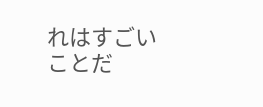れはすごいことだ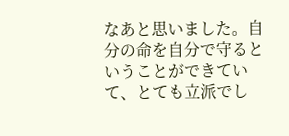なあと思いました。自分の命を自分で守るということができていて、とても立派でし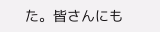た。皆さんにも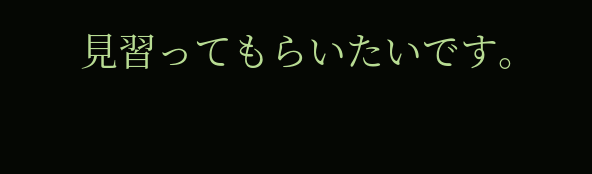見習ってもらいたいです。